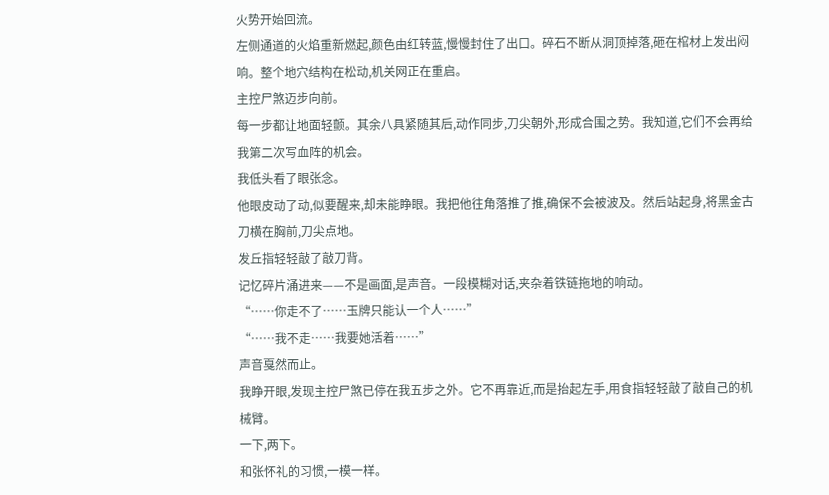火势开始回流。
左侧通道的火焰重新燃起,颜色由红转蓝,慢慢封住了出口。碎石不断从洞顶掉落,砸在棺材上发出闷响。整个地穴结构在松动,机关网正在重启。
主控尸煞迈步向前。
每一步都让地面轻颤。其余八具紧随其后,动作同步,刀尖朝外,形成合围之势。我知道,它们不会再给我第二次写血阵的机会。
我低头看了眼张念。
他眼皮动了动,似要醒来,却未能睁眼。我把他往角落推了推,确保不会被波及。然后站起身,将黑金古刀横在胸前,刀尖点地。
发丘指轻轻敲了敲刀背。
记忆碎片涌进来——不是画面,是声音。一段模糊对话,夹杂着铁链拖地的响动。
“……你走不了……玉牌只能认一个人……”
“……我不走……我要她活着……”
声音戛然而止。
我睁开眼,发现主控尸煞已停在我五步之外。它不再靠近,而是抬起左手,用食指轻轻敲了敲自己的机械臂。
一下,两下。
和张怀礼的习惯,一模一样。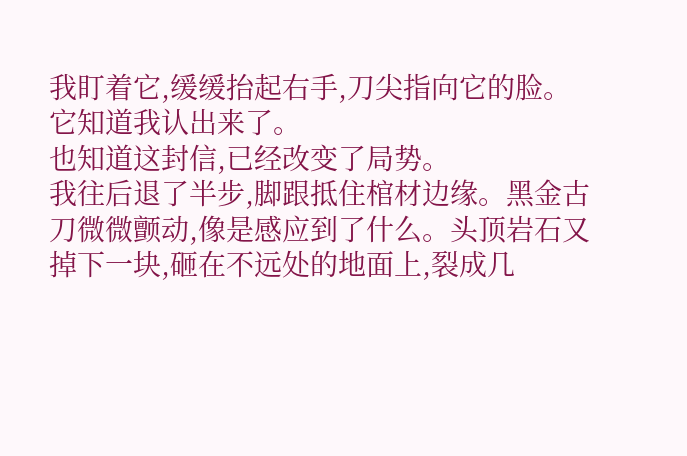我盯着它,缓缓抬起右手,刀尖指向它的脸。
它知道我认出来了。
也知道这封信,已经改变了局势。
我往后退了半步,脚跟抵住棺材边缘。黑金古刀微微颤动,像是感应到了什么。头顶岩石又掉下一块,砸在不远处的地面上,裂成几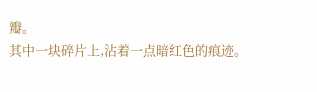瓣。
其中一块碎片上,沾着一点暗红色的痕迹。